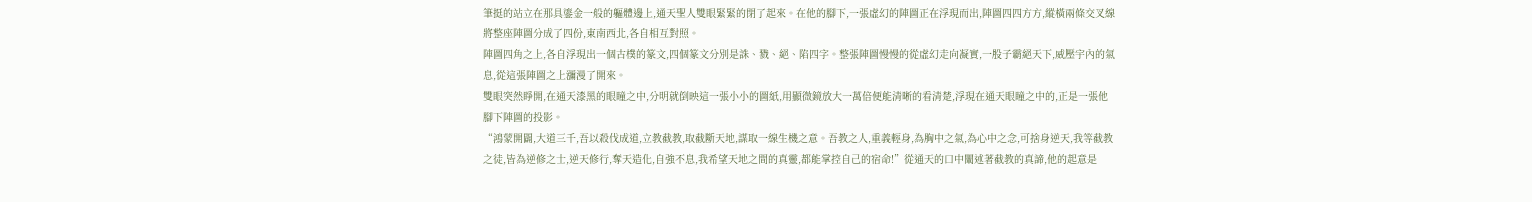筆挺的站立在那具鎏金一般的軀體邊上,通天聖人雙眼緊緊的閉了起來。在他的腳下,一張虛幻的陣圖正在浮現而出,陣圖四四方方,縱橫兩條交叉線將整座陣圖分成了四份,東南西北,各自相互對照。
陣圖四角之上,各自浮現出一個古樸的篆文,四個篆文分別是誅、戮、絕、陷四字。整張陣圖慢慢的從虛幻走向凝實,一股子霸絕天下,威壓宇內的氣息,從這張陣圖之上瀰漫了開來。
雙眼突然睜開,在通天漆黑的眼瞳之中,分明就倒映這一張小小的圖紙,用顯微鏡放大一萬倍便能清晰的看清楚,浮現在通天眼瞳之中的,正是一張他腳下陣圖的投影。
“鴻蒙開闢,大道三千,吾以殺伐成道,立教截教,取截斷天地,謀取一線生機之意。吾教之人,重義輕身,為胸中之氣,為心中之念,可捨身逆天,我等截教之徒,皆為逆修之士,逆天修行,奪天造化,自強不息,我希望天地之間的真靈,都能掌控自己的宿命!”從通天的口中闡述著截教的真諦,他的起意是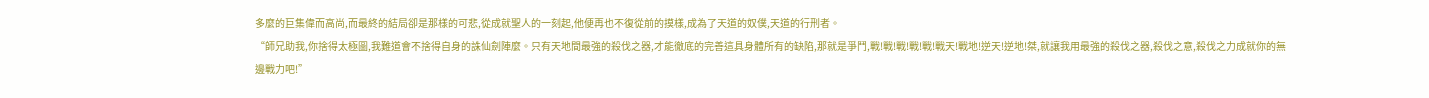多麼的巨集偉而高尚,而最終的結局卻是那樣的可悲,從成就聖人的一刻起,他便再也不復從前的摸樣,成為了天道的奴僕,天道的行刑者。
“師兄助我,你捨得太極圖,我難道會不捨得自身的誅仙劍陣麼。只有天地間最強的殺伐之器,才能徹底的完善這具身體所有的缺陷,那就是爭鬥,戰!戰!戰!戰!戰!戰天!戰地!逆天!逆地!桀,就讓我用最強的殺伐之器,殺伐之意,殺伐之力成就你的無邊戰力吧!”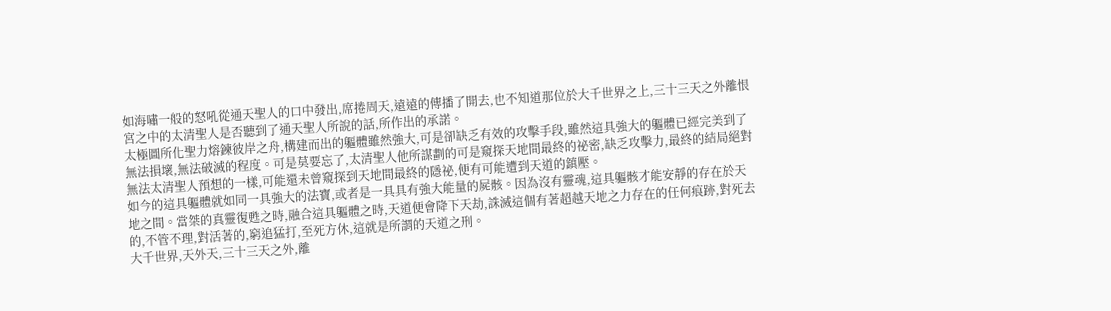如海嘯一般的怒吼從通天聖人的口中發出,席捲周天,遠遠的傳播了開去,也不知道那位於大千世界之上,三十三天之外離恨宮之中的太清聖人是否聽到了通天聖人所說的話,所作出的承諾。
太極圖所化聖力熔鍊彼岸之舟,構建而出的軀體雖然強大,可是卻缺乏有效的攻擊手段,雖然這具強大的軀體已經完美到了無法損壞,無法破滅的程度。可是莫要忘了,太清聖人他所謀劃的可是窺探天地間最終的祕密,缺乏攻擊力,最終的結局絕對無法太清聖人預想的一樣,可能還未曾窺探到天地間最終的隱祕,便有可能遭到天道的鎮壓。
如今的這具軀體就如同一具強大的法寶,或者是一具具有強大能量的屍骸。因為沒有靈魂,這具軀骸才能安靜的存在於天地之間。當桀的真靈復甦之時,融合這具軀體之時,天道便會降下天劫,誅滅這個有著超越天地之力存在的任何痕跡,對死去的,不管不理,對活著的,窮追猛打,至死方休,這就是所謂的天道之刑。
大千世界,天外天,三十三天之外,離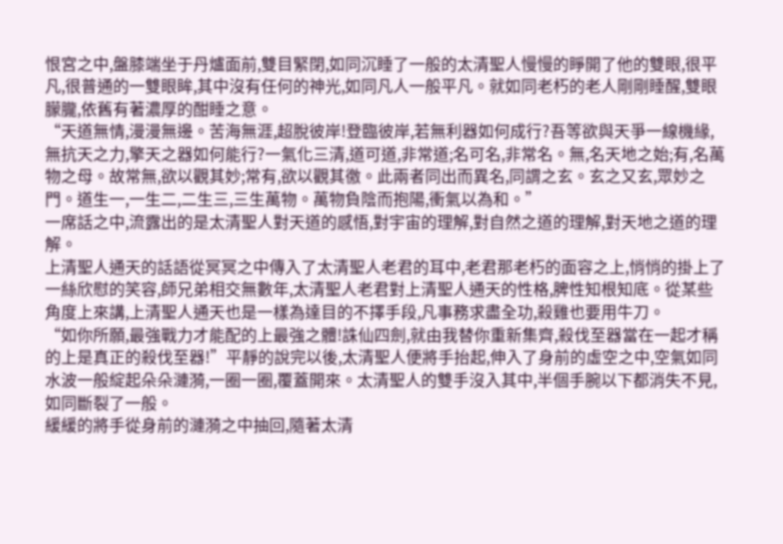恨宮之中,盤膝端坐于丹爐面前,雙目緊閉,如同沉睡了一般的太清聖人慢慢的睜開了他的雙眼,很平凡,很普通的一雙眼眸,其中沒有任何的神光,如同凡人一般平凡。就如同老朽的老人剛剛睡醒,雙眼朦朧,依舊有著濃厚的酣睡之意。
“天道無情,漫漫無邊。苦海無涯,超脫彼岸!登臨彼岸,若無利器如何成行?吾等欲與天爭一線機緣,無抗天之力,擎天之器如何能行?一氣化三清,道可道,非常道;名可名,非常名。無,名天地之始;有,名萬物之母。故常無,欲以觀其妙;常有,欲以觀其徼。此兩者同出而異名,同謂之玄。玄之又玄,眾妙之門。道生一,一生二,二生三,三生萬物。萬物負陰而抱陽,衝氣以為和。”
一席話之中,流露出的是太清聖人對天道的感悟,對宇宙的理解,對自然之道的理解,對天地之道的理解。
上清聖人通天的話語從冥冥之中傳入了太清聖人老君的耳中,老君那老朽的面容之上,悄悄的掛上了一絲欣慰的笑容,師兄弟相交無數年,太清聖人老君對上清聖人通天的性格,脾性知根知底。從某些角度上來講,上清聖人通天也是一樣為達目的不擇手段,凡事務求盡全功,殺雞也要用牛刀。
“如你所願,最強戰力才能配的上最強之體!誅仙四劍,就由我替你重新集齊,殺伐至器當在一起才稱的上是真正的殺伐至器!”平靜的說完以後,太清聖人便將手抬起,伸入了身前的虛空之中,空氣如同水波一般綻起朵朵漣漪,一圈一圈,覆蓋開來。太清聖人的雙手沒入其中,半個手腕以下都消失不見,如同斷裂了一般。
緩緩的將手從身前的漣漪之中抽回,隨著太清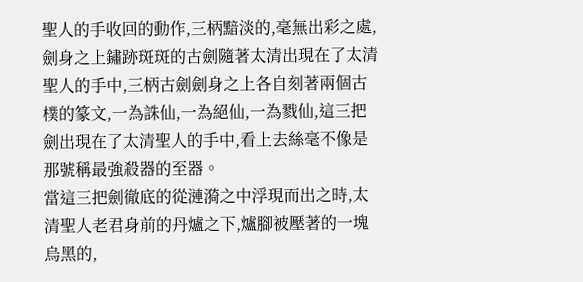聖人的手收回的動作,三柄黯淡的,毫無出彩之處,劍身之上鏽跡斑斑的古劍隨著太清出現在了太清聖人的手中,三柄古劍劍身之上各自刻著兩個古樸的篆文,一為誅仙,一為絕仙,一為戮仙,這三把劍出現在了太清聖人的手中,看上去絲毫不像是那號稱最強殺器的至器。
當這三把劍徹底的從漣漪之中浮現而出之時,太清聖人老君身前的丹爐之下,爐腳被壓著的一塊烏黑的,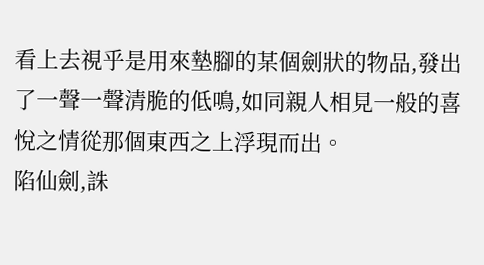看上去視乎是用來墊腳的某個劍狀的物品,發出了一聲一聲清脆的低鳴,如同親人相見一般的喜悅之情從那個東西之上浮現而出。
陷仙劍,誅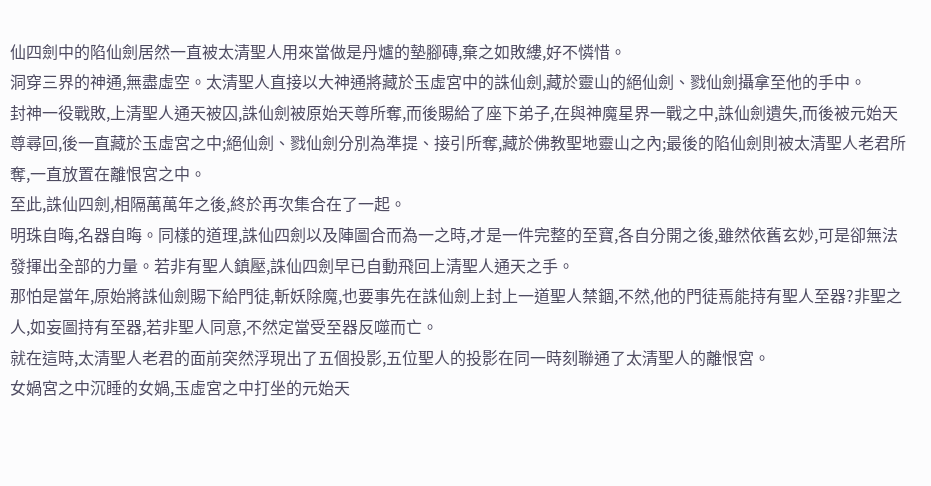仙四劍中的陷仙劍居然一直被太清聖人用來當做是丹爐的墊腳磚,棄之如敗縷,好不憐惜。
洞穿三界的神通,無盡虛空。太清聖人直接以大神通將藏於玉虛宮中的誅仙劍,藏於靈山的絕仙劍、戮仙劍攝拿至他的手中。
封神一役戰敗,上清聖人通天被囚,誅仙劍被原始天尊所奪,而後賜給了座下弟子,在與神魔星界一戰之中,誅仙劍遺失,而後被元始天尊尋回,後一直藏於玉虛宮之中;絕仙劍、戮仙劍分別為準提、接引所奪,藏於佛教聖地靈山之內;最後的陷仙劍則被太清聖人老君所奪,一直放置在離恨宮之中。
至此,誅仙四劍,相隔萬萬年之後,終於再次集合在了一起。
明珠自晦,名器自晦。同樣的道理,誅仙四劍以及陣圖合而為一之時,才是一件完整的至寶,各自分開之後,雖然依舊玄妙,可是卻無法發揮出全部的力量。若非有聖人鎮壓,誅仙四劍早已自動飛回上清聖人通天之手。
那怕是當年,原始將誅仙劍賜下給門徒,斬妖除魔,也要事先在誅仙劍上封上一道聖人禁錮,不然,他的門徒焉能持有聖人至器?非聖之人,如妄圖持有至器,若非聖人同意,不然定當受至器反噬而亡。
就在這時,太清聖人老君的面前突然浮現出了五個投影,五位聖人的投影在同一時刻聯通了太清聖人的離恨宮。
女媧宮之中沉睡的女媧,玉虛宮之中打坐的元始天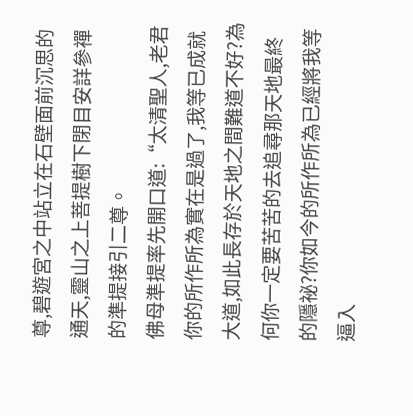尊,碧遊宮之中站立在石壁面前沉思的通天,靈山之上菩提樹下閉目安詳參禪的準提接引二尊。
佛母準提率先開口道:“太清聖人,老君你的所作所為實在是過了,我等已成就大道,如此長存於天地之間難道不好?為何你一定要苦苦的去追尋那天地最終的隱祕?你如今的所作所為已經將我等逼入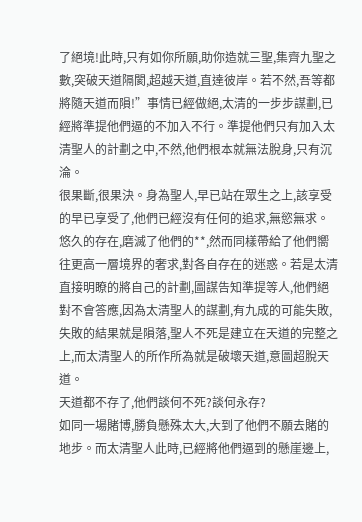了絕境!此時,只有如你所願,助你造就三聖,集齊九聖之數,突破天道隔閡,超越天道,直達彼岸。若不然,吾等都將隨天道而隕!”事情已經做絕,太清的一步步謀劃,已經將準提他們逼的不加入不行。準提他們只有加入太清聖人的計劃之中,不然,他們根本就無法脫身,只有沉淪。
很果斷,很果決。身為聖人,早已站在眾生之上,該享受的早已享受了,他們已經沒有任何的追求,無慾無求。悠久的存在,磨滅了他們的**,然而同樣帶給了他們嚮往更高一層境界的奢求,對各自存在的迷惑。若是太清直接明瞭的將自己的計劃,圖謀告知準提等人,他們絕對不會答應,因為太清聖人的謀劃,有九成的可能失敗,失敗的結果就是隕落,聖人不死是建立在天道的完整之上,而太清聖人的所作所為就是破壞天道,意圖超脫天道。
天道都不存了,他們談何不死?談何永存?
如同一場賭博,勝負懸殊太大,大到了他們不願去賭的地步。而太清聖人此時,已經將他們逼到的懸崖邊上,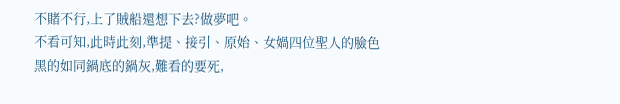不賭不行,上了賊船還想下去?做夢吧。
不看可知,此時此刻,準提、接引、原始、女媧四位聖人的臉色黑的如同鍋底的鍋灰,難看的要死,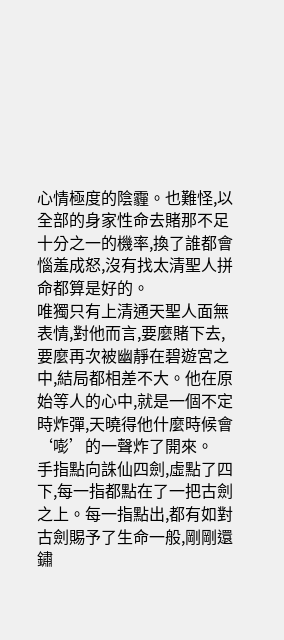心情極度的陰霾。也難怪,以全部的身家性命去賭那不足十分之一的機率,換了誰都會惱羞成怒,沒有找太清聖人拼命都算是好的。
唯獨只有上清通天聖人面無表情,對他而言,要麼賭下去,要麼再次被幽靜在碧遊宮之中,結局都相差不大。他在原始等人的心中,就是一個不定時炸彈,天曉得他什麼時候會‘嘭’的一聲炸了開來。
手指點向誅仙四劍,虛點了四下,每一指都點在了一把古劍之上。每一指點出,都有如對古劍賜予了生命一般,剛剛還鏽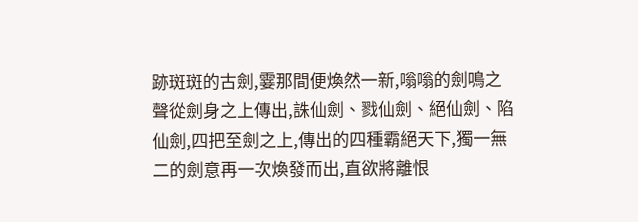跡斑斑的古劍,霎那間便煥然一新,嗡嗡的劍鳴之聲從劍身之上傳出,誅仙劍、戮仙劍、絕仙劍、陷仙劍,四把至劍之上,傳出的四種霸絕天下,獨一無二的劍意再一次煥發而出,直欲將離恨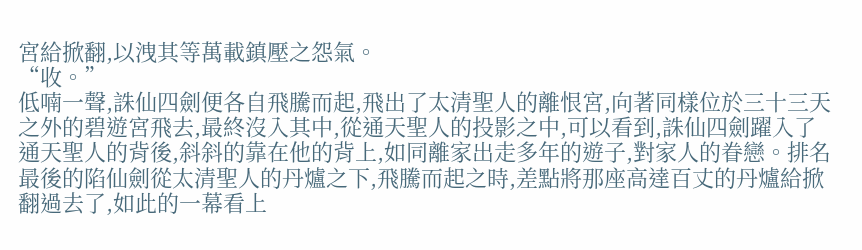宮給掀翻,以洩其等萬載鎮壓之怨氣。
“收。”
低喃一聲,誅仙四劍便各自飛騰而起,飛出了太清聖人的離恨宮,向著同樣位於三十三天之外的碧遊宮飛去,最終沒入其中,從通天聖人的投影之中,可以看到,誅仙四劍躍入了通天聖人的背後,斜斜的靠在他的背上,如同離家出走多年的遊子,對家人的眷戀。排名最後的陷仙劍從太清聖人的丹爐之下,飛騰而起之時,差點將那座高達百丈的丹爐給掀翻過去了,如此的一幕看上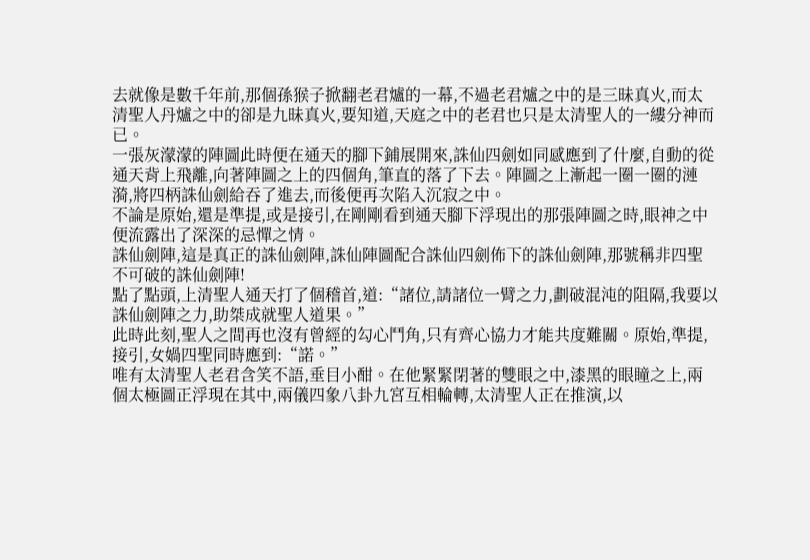去就像是數千年前,那個孫猴子掀翻老君爐的一幕,不過老君爐之中的是三昧真火,而太清聖人丹爐之中的卻是九昧真火,要知道,天庭之中的老君也只是太清聖人的一縷分神而已。
一張灰濛濛的陣圖此時便在通天的腳下鋪展開來,誅仙四劍如同感應到了什麼,自動的從通天背上飛離,向著陣圖之上的四個角,筆直的落了下去。陣圖之上漸起一圈一圈的漣漪,將四柄誅仙劍給吞了進去,而後便再次陷入沉寂之中。
不論是原始,還是準提,或是接引,在剛剛看到通天腳下浮現出的那張陣圖之時,眼神之中便流露出了深深的忌憚之情。
誅仙劍陣,這是真正的誅仙劍陣,誅仙陣圖配合誅仙四劍佈下的誅仙劍陣,那號稱非四聖不可破的誅仙劍陣!
點了點頭,上清聖人通天打了個稽首,道:“諸位,請諸位一臂之力,劃破混沌的阻隔,我要以誅仙劍陣之力,助桀成就聖人道果。”
此時此刻,聖人之間再也沒有曾經的勾心鬥角,只有齊心協力才能共度難關。原始,準提,接引,女媧四聖同時應到:“諾。”
唯有太清聖人老君含笑不語,垂目小酣。在他緊緊閉著的雙眼之中,漆黑的眼瞳之上,兩個太極圖正浮現在其中,兩儀四象八卦九宮互相輪轉,太清聖人正在推演,以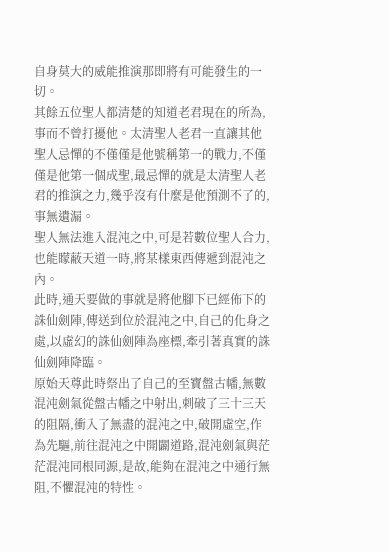自身莫大的威能推演那即將有可能發生的一切。
其餘五位聖人都清楚的知道老君現在的所為,事而不曾打擾他。太清聖人老君一直讓其他聖人忌憚的不僅僅是他號稱第一的戰力,不僅僅是他第一個成聖,最忌憚的就是太清聖人老君的推演之力,幾乎沒有什麼是他預測不了的,事無遺漏。
聖人無法進入混沌之中,可是若數位聖人合力,也能矇蔽天道一時,將某樣東西傳遞到混沌之內。
此時,通天要做的事就是將他腳下已經佈下的誅仙劍陣,傳送到位於混沌之中,自己的化身之處,以虛幻的誅仙劍陣為座標,牽引著真實的誅仙劍陣降臨。
原始天尊此時祭出了自己的至寶盤古幡,無數混沌劍氣從盤古幡之中射出,刺破了三十三天的阻隔,衝入了無盡的混沌之中,破開虛空,作為先驅,前往混沌之中開闢道路,混沌劍氣與茫茫混沌同根同源,是故,能夠在混沌之中通行無阻,不懼混沌的特性。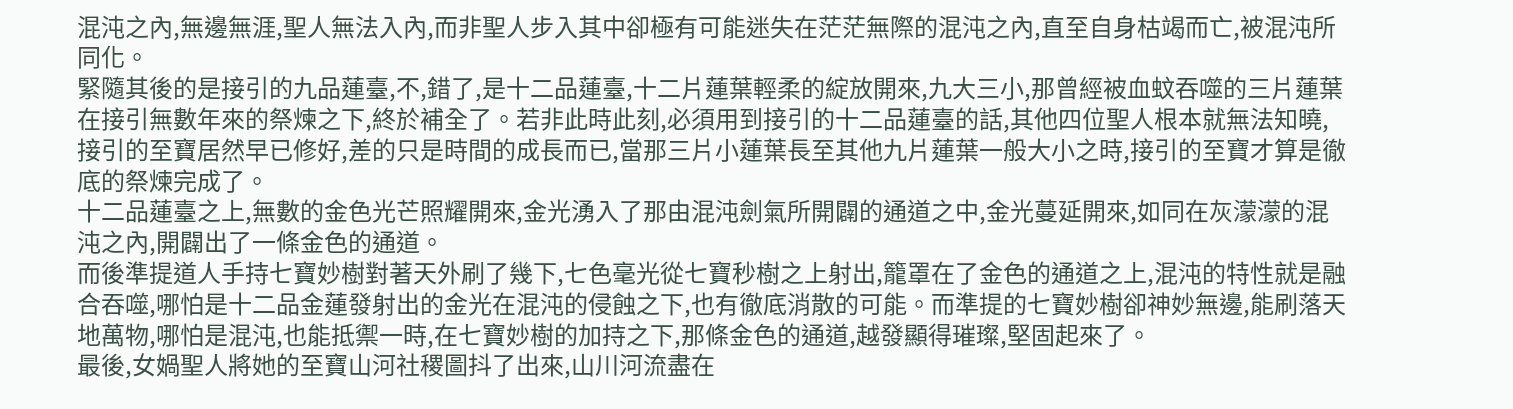混沌之內,無邊無涯,聖人無法入內,而非聖人步入其中卻極有可能迷失在茫茫無際的混沌之內,直至自身枯竭而亡,被混沌所同化。
緊隨其後的是接引的九品蓮臺,不,錯了,是十二品蓮臺,十二片蓮葉輕柔的綻放開來,九大三小,那曾經被血蚊吞噬的三片蓮葉在接引無數年來的祭煉之下,終於補全了。若非此時此刻,必須用到接引的十二品蓮臺的話,其他四位聖人根本就無法知曉,接引的至寶居然早已修好,差的只是時間的成長而已,當那三片小蓮葉長至其他九片蓮葉一般大小之時,接引的至寶才算是徹底的祭煉完成了。
十二品蓮臺之上,無數的金色光芒照耀開來,金光湧入了那由混沌劍氣所開闢的通道之中,金光蔓延開來,如同在灰濛濛的混沌之內,開闢出了一條金色的通道。
而後準提道人手持七寶妙樹對著天外刷了幾下,七色毫光從七寶秒樹之上射出,籠罩在了金色的通道之上,混沌的特性就是融合吞噬,哪怕是十二品金蓮發射出的金光在混沌的侵蝕之下,也有徹底消散的可能。而準提的七寶妙樹卻神妙無邊,能刷落天地萬物,哪怕是混沌,也能抵禦一時,在七寶妙樹的加持之下,那條金色的通道,越發顯得璀璨,堅固起來了。
最後,女媧聖人將她的至寶山河社稷圖抖了出來,山川河流盡在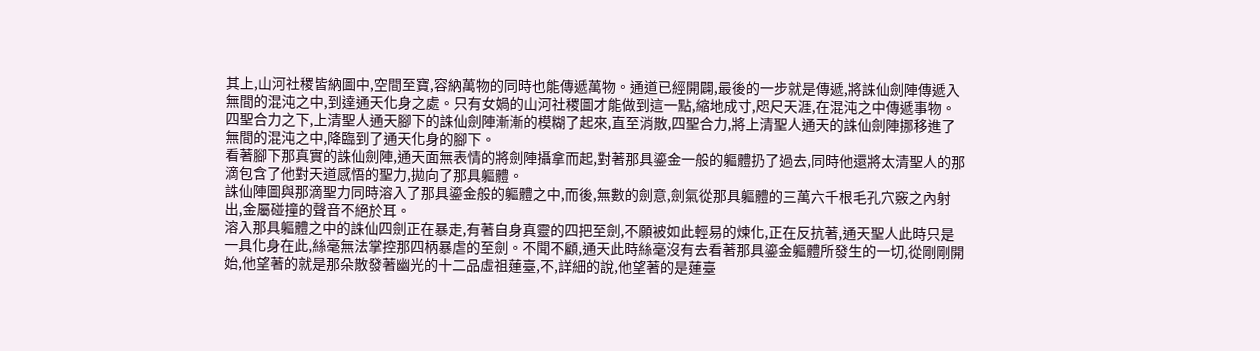其上,山河社稷皆納圖中,空間至寶,容納萬物的同時也能傳遞萬物。通道已經開闢,最後的一步就是傳遞,將誅仙劍陣傳遞入無間的混沌之中,到達通天化身之處。只有女媧的山河社稷圖才能做到這一點,縮地成寸,咫尺天涯,在混沌之中傳遞事物。
四聖合力之下,上清聖人通天腳下的誅仙劍陣漸漸的模糊了起來,直至消散,四聖合力,將上清聖人通天的誅仙劍陣挪移進了無間的混沌之中,降臨到了通天化身的腳下。
看著腳下那真實的誅仙劍陣,通天面無表情的將劍陣攝拿而起,對著那具鎏金一般的軀體扔了過去,同時他還將太清聖人的那滴包含了他對天道感悟的聖力,拋向了那具軀體。
誅仙陣圖與那滴聖力同時溶入了那具鎏金般的軀體之中,而後,無數的劍意,劍氣從那具軀體的三萬六千根毛孔穴竅之內射出,金屬碰撞的聲音不絕於耳。
溶入那具軀體之中的誅仙四劍正在暴走,有著自身真靈的四把至劍,不願被如此輕易的煉化,正在反抗著,通天聖人此時只是一具化身在此,絲毫無法掌控那四柄暴虐的至劍。不聞不顧,通天此時絲毫沒有去看著那具鎏金軀體所發生的一切,從剛剛開始,他望著的就是那朵散發著幽光的十二品虛祖蓮臺,不,詳細的說,他望著的是蓮臺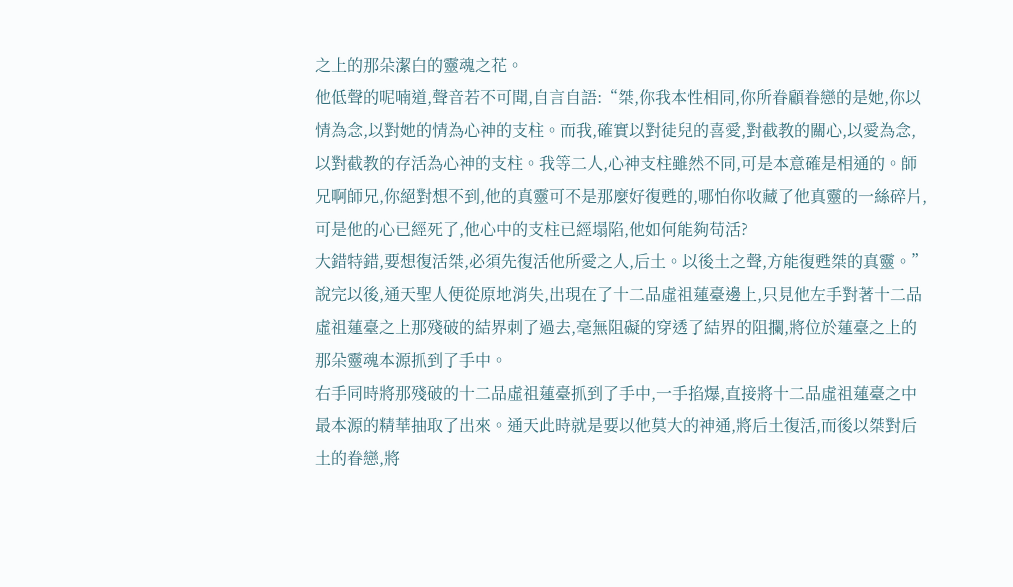之上的那朵潔白的靈魂之花。
他低聲的呢喃道,聲音若不可聞,自言自語:“桀,你我本性相同,你所眷顧眷戀的是她,你以情為念,以對她的情為心神的支柱。而我,確實以對徒兒的喜愛,對截教的關心,以愛為念,以對截教的存活為心神的支柱。我等二人,心神支柱雖然不同,可是本意確是相通的。師兄啊師兄,你絕對想不到,他的真靈可不是那麼好復甦的,哪怕你收藏了他真靈的一絲碎片,可是他的心已經死了,他心中的支柱已經塌陷,他如何能夠苟活?
大錯特錯,要想復活桀,必須先復活他所愛之人,后土。以後土之聲,方能復甦桀的真靈。”
說完以後,通天聖人便從原地消失,出現在了十二品虛祖蓮臺邊上,只見他左手對著十二品虛祖蓮臺之上那殘破的結界刺了過去,毫無阻礙的穿透了結界的阻攔,將位於蓮臺之上的那朵靈魂本源抓到了手中。
右手同時將那殘破的十二品虛祖蓮臺抓到了手中,一手掐爆,直接將十二品虛祖蓮臺之中最本源的精華抽取了出來。通天此時就是要以他莫大的神通,將后土復活,而後以桀對后土的眷戀,將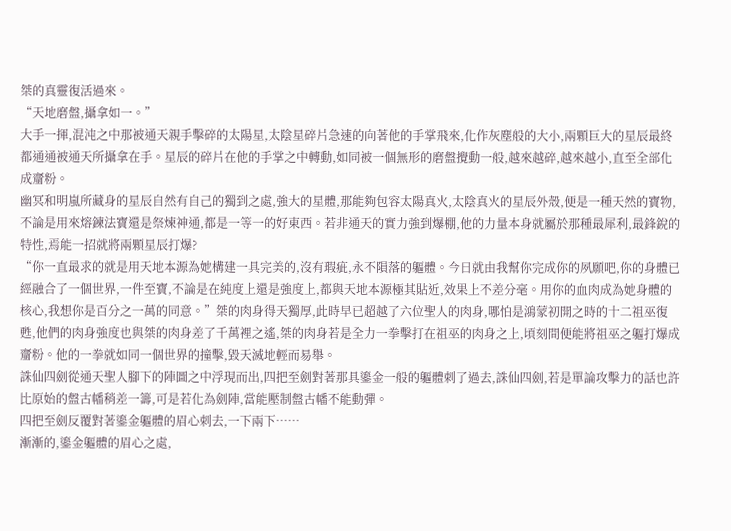桀的真靈復活過來。
“天地磨盤,攝拿如一。”
大手一揮,混沌之中那被通天親手擊碎的太陽星,太陰星碎片急速的向著他的手掌飛來,化作灰塵般的大小,兩顆巨大的星辰最終都通通被通天所攝拿在手。星辰的碎片在他的手掌之中轉動,如同被一個無形的磨盤攪動一般,越來越碎,越來越小,直至全部化成齏粉。
幽冥和明嵐所藏身的星辰自然有自己的獨到之處,強大的星體,那能夠包容太陽真火,太陰真火的星辰外殼,便是一種天然的寶物,不論是用來熔鍊法寶還是祭煉神通,都是一等一的好東西。若非通天的實力強到爆棚,他的力量本身就屬於那種最犀利,最鋒銳的特性,焉能一招就將兩顆星辰打爆?
“你一直最求的就是用天地本源為她構建一具完美的,沒有瑕疵,永不隕落的軀體。今日就由我幫你完成你的夙願吧,你的身體已經融合了一個世界,一件至寶,不論是在純度上還是強度上,都與天地本源極其貼近,效果上不差分毫。用你的血肉成為她身體的核心,我想你是百分之一萬的同意。”桀的肉身得天獨厚,此時早已超越了六位聖人的肉身,哪怕是鴻蒙初開之時的十二祖巫復甦,他們的肉身強度也與桀的肉身差了千萬裡之遙,桀的肉身若是全力一拳擊打在祖巫的肉身之上,頃刻間便能將祖巫之軀打爆成齏粉。他的一拳就如同一個世界的撞擊,毀天滅地輕而易舉。
誅仙四劍從通天聖人腳下的陣圖之中浮現而出,四把至劍對著那具鎏金一般的軀體刺了過去,誅仙四劍,若是單論攻擊力的話也許比原始的盤古幡稍差一籌,可是若化為劍陣,當能壓制盤古幡不能動彈。
四把至劍反覆對著鎏金軀體的眉心刺去,一下兩下……
漸漸的,鎏金軀體的眉心之處,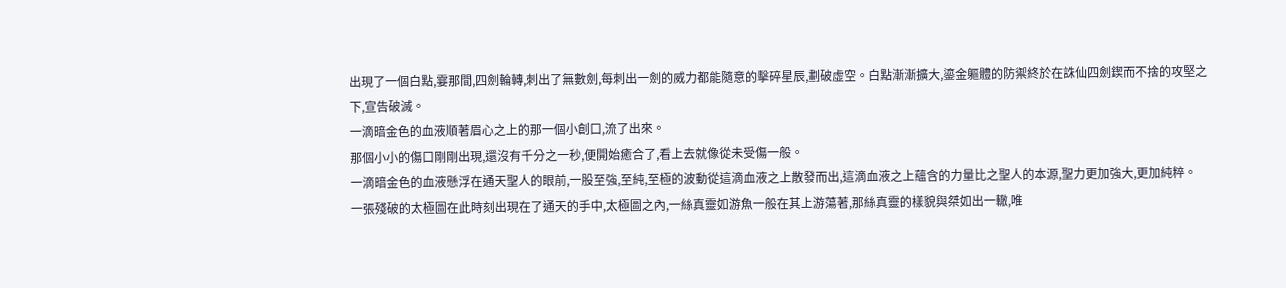出現了一個白點,霎那間,四劍輪轉,刺出了無數劍,每刺出一劍的威力都能隨意的擊碎星辰,劃破虛空。白點漸漸擴大,鎏金軀體的防禦終於在誅仙四劍鍥而不捨的攻堅之下,宣告破滅。
一滴暗金色的血液順著眉心之上的那一個小創口,流了出來。
那個小小的傷口剛剛出現,還沒有千分之一秒,便開始癒合了,看上去就像從未受傷一般。
一滴暗金色的血液懸浮在通天聖人的眼前,一股至強,至純,至極的波動從這滴血液之上散發而出,這滴血液之上蘊含的力量比之聖人的本源,聖力更加強大,更加純粹。
一張殘破的太極圖在此時刻出現在了通天的手中,太極圖之內,一絲真靈如游魚一般在其上游蕩著,那絲真靈的樣貌與桀如出一轍,唯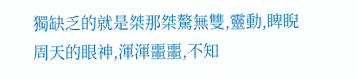獨缺乏的就是桀那桀驁無雙,靈動,睥睨周天的眼神,渾渾噩噩,不知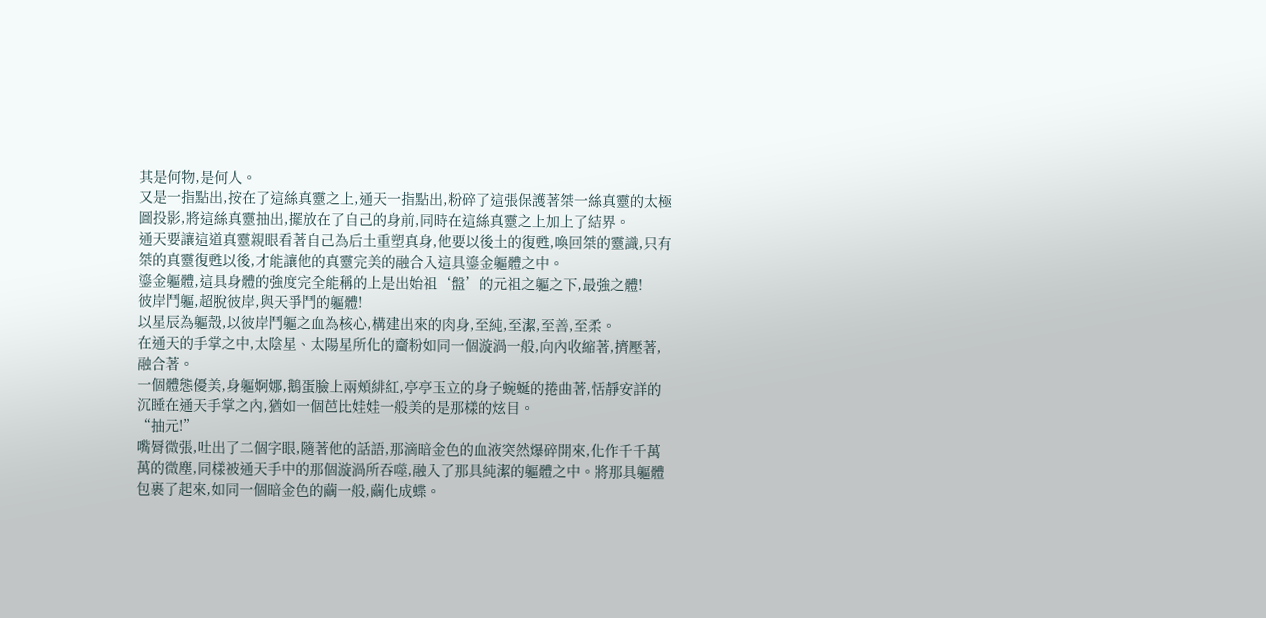其是何物,是何人。
又是一指點出,按在了這絲真靈之上,通天一指點出,粉碎了這張保護著桀一絲真靈的太極圖投影,將這絲真靈抽出,擺放在了自己的身前,同時在這絲真靈之上加上了結界。
通天要讓這道真靈親眼看著自己為后土重塑真身,他要以後土的復甦,喚回桀的靈識,只有桀的真靈復甦以後,才能讓他的真靈完美的融合入這具鎏金軀體之中。
鎏金軀體,這具身體的強度完全能稱的上是出始祖‘盤’的元祖之軀之下,最強之體!
彼岸鬥軀,超脫彼岸,與天爭鬥的軀體!
以星辰為軀殼,以彼岸鬥軀之血為核心,構建出來的肉身,至純,至潔,至善,至柔。
在通天的手掌之中,太陰星、太陽星所化的齏粉如同一個漩渦一般,向內收縮著,擠壓著,融合著。
一個體態優美,身軀婀娜,鵝蛋臉上兩頰緋紅,亭亭玉立的身子蜿蜒的捲曲著,恬靜安詳的沉睡在通天手掌之內,猶如一個芭比娃娃一般美的是那樣的炫目。
“抽元!”
嘴脣微張,吐出了二個字眼,隨著他的話語,那滴暗金色的血液突然爆碎開來,化作千千萬萬的微塵,同樣被通天手中的那個漩渦所吞噬,融入了那具純潔的軀體之中。將那具軀體包裹了起來,如同一個暗金色的繭一般,繭化成蝶。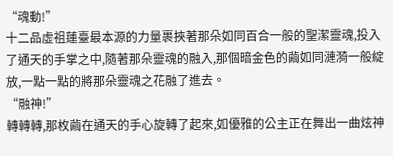“魂動!”
十二品虛祖蓮臺最本源的力量裹挾著那朵如同百合一般的聖潔靈魂,投入了通天的手掌之中,隨著那朵靈魂的融入,那個暗金色的繭如同漣漪一般綻放,一點一點的將那朵靈魂之花融了進去。
“融神!”
轉轉轉,那枚繭在通天的手心旋轉了起來,如優雅的公主正在舞出一曲炫神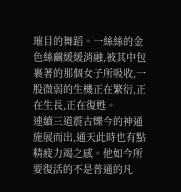璀目的舞蹈。一絲絲的金色絲繭緩緩消融,被其中包裹著的那個女子所吸收,一股微弱的生機正在繁衍,正在生長,正在復甦。
連續三道震古爍今的神通施展而出,通天此時也有點精疲力竭之感。他如今所要復活的不是普通的凡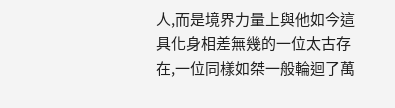人,而是境界力量上與他如今這具化身相差無幾的一位太古存在,一位同樣如桀一般輪迴了萬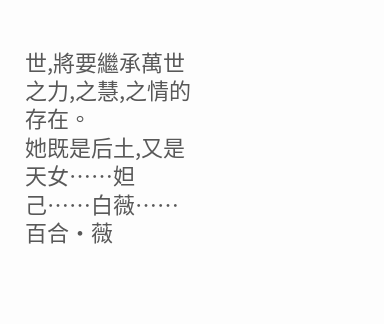世,將要繼承萬世之力,之慧,之情的存在。
她既是后土,又是天女……妲己……白薇……百合·薇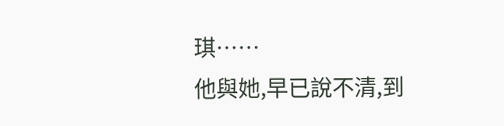琪……
他與她,早已說不清,到